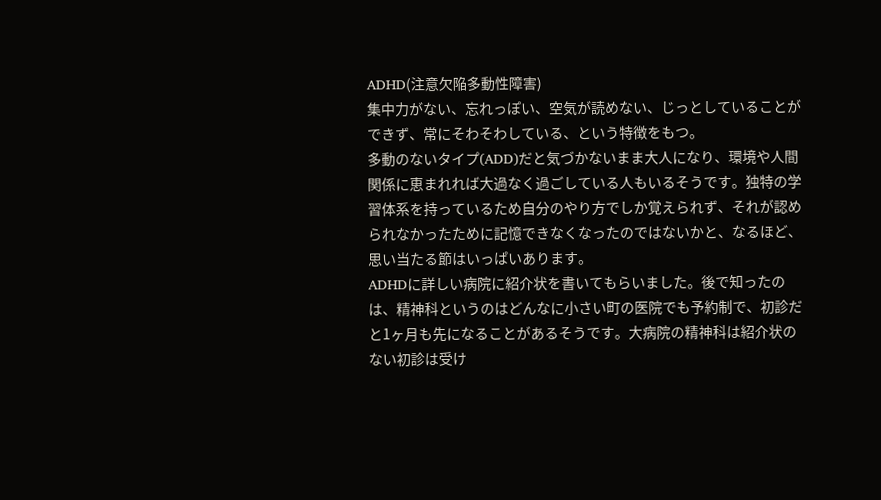ADHD(注意欠陥多動性障害)
集中力がない、忘れっぽい、空気が読めない、じっとしていることができず、常にそわそわしている、という特徴をもつ。
多動のないタイプ(ADD)だと気づかないまま大人になり、環境や人間関係に恵まれれば大過なく過ごしている人もいるそうです。独特の学習体系を持っているため自分のやり方でしか覚えられず、それが認められなかったために記憶できなくなったのではないかと、なるほど、思い当たる節はいっぱいあります。
ADHDに詳しい病院に紹介状を書いてもらいました。後で知ったのは、精神科というのはどんなに小さい町の医院でも予約制で、初診だと1ヶ月も先になることがあるそうです。大病院の精神科は紹介状のない初診は受け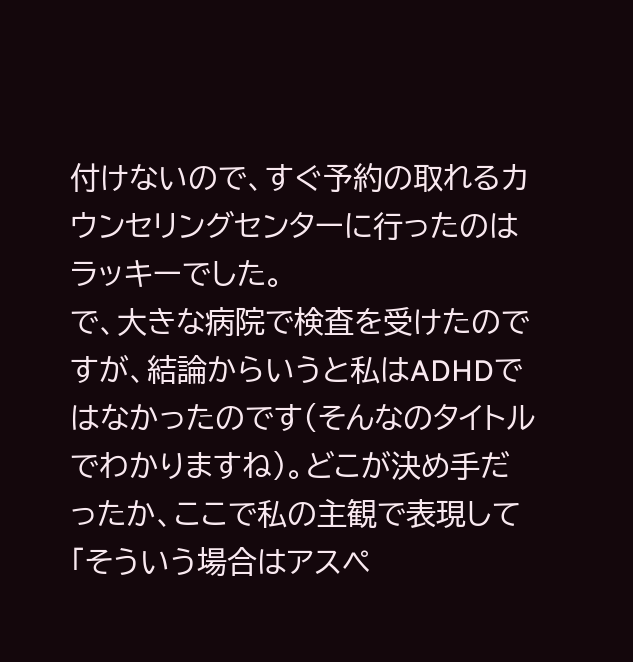付けないので、すぐ予約の取れるカウンセリングセンターに行ったのはラッキーでした。
で、大きな病院で検査を受けたのですが、結論からいうと私はADHDではなかったのです(そんなのタイトルでわかりますね)。どこが決め手だったか、ここで私の主観で表現して「そういう場合はアスペ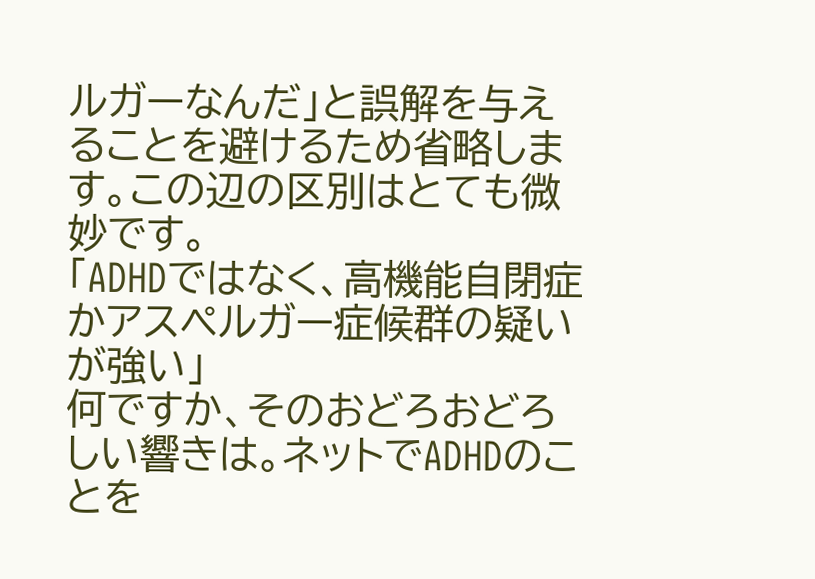ルガーなんだ」と誤解を与えることを避けるため省略します。この辺の区別はとても微妙です。
「ADHDではなく、高機能自閉症かアスペルガー症候群の疑いが強い」
何ですか、そのおどろおどろしい響きは。ネットでADHDのことを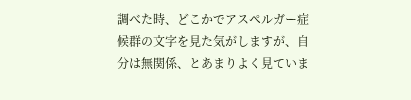調べた時、どこかでアスペルガー症候群の文字を見た気がしますが、自分は無関係、とあまりよく見ていま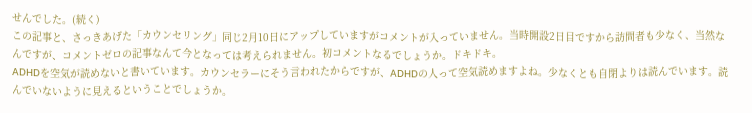せんでした。(続く)
この記事と、さっきあげた「カウンセリング」同じ2月10日にアップしていますがコメントが入っていません。当時開設2日目ですから訪問者も少なく、当然なんですが、コメントゼロの記事なんて今となっては考えられません。初コメントなるでしょうか。ドキドキ。
ADHDを空気が読めないと書いています。カウンセラーにそう言われたからですが、ADHDの人って空気読めますよね。少なくとも自閉よりは読んでいます。読んでいないように見えるということでしょうか。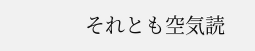それとも空気読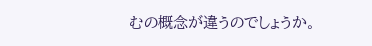むの概念が違うのでしょうか。